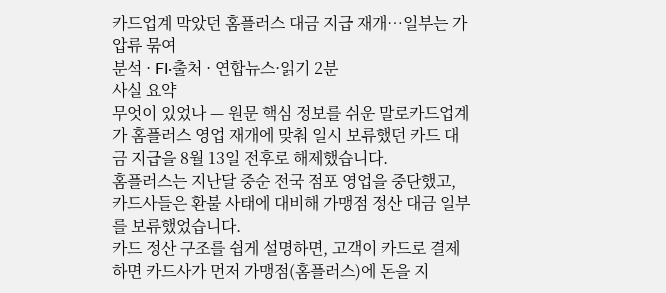카드업계 막았던 홈플러스 대금 지급 재개…일부는 가압류 묶여
분석 · FI·출처 · 연합뉴스·읽기 2분
사실 요약
무엇이 있었나 — 원문 핵심 정보를 쉬운 말로카드업계가 홈플러스 영업 재개에 맞춰 일시 보류했던 카드 대금 지급을 8월 13일 전후로 해제했습니다.
홈플러스는 지난달 중순 전국 점포 영업을 중단했고, 카드사들은 환불 사태에 대비해 가맹점 정산 대금 일부를 보류했었습니다.
카드 정산 구조를 쉽게 설명하면, 고객이 카드로 결제하면 카드사가 먼저 가맹점(홈플러스)에 돈을 지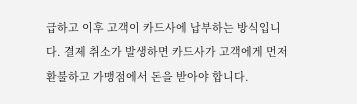급하고 이후 고객이 카드사에 납부하는 방식입니다. 결제 취소가 발생하면 카드사가 고객에게 먼저 환불하고 가맹점에서 돈을 받아야 합니다.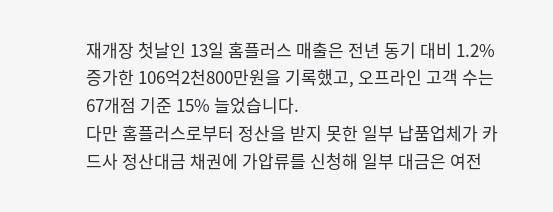재개장 첫날인 13일 홈플러스 매출은 전년 동기 대비 1.2% 증가한 106억2천800만원을 기록했고, 오프라인 고객 수는 67개점 기준 15% 늘었습니다.
다만 홈플러스로부터 정산을 받지 못한 일부 납품업체가 카드사 정산대금 채권에 가압류를 신청해 일부 대금은 여전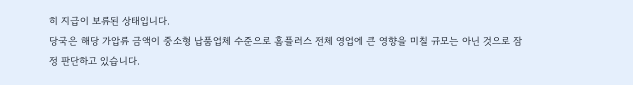히 지급이 보류된 상태입니다.
당국은 해당 가압류 금액이 중소형 납품업체 수준으로 홈플러스 전체 영업에 큰 영향을 미칠 규모는 아닌 것으로 잠정 판단하고 있습니다.